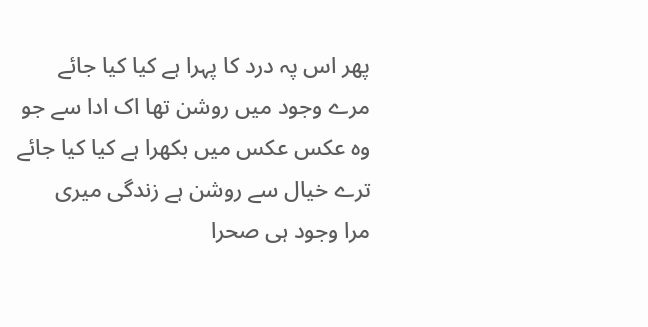پھر اس پہ درد کا پہرا ہے کیا کیا جائے
مرے وجود میں روشن تھا اک ادا سے جو
وہ عکس عکس میں بکھرا ہے کیا کیا جائے
ترے خیال سے روشن ہے زندگی میری
مرا وجود ہی صحرا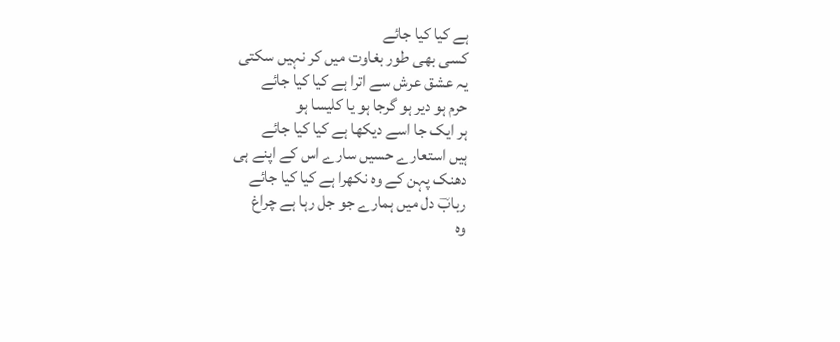ہے کیا کیا جائے
کسی بھی طور بغاوت میں کر نہیں سکتی
یہ عشق عرش سے اترا ہے کیا کیا جائے
حرم ہو دیر ہو گرجا ہو یا کلیسا ہو
ہر ایک جا اسے دیکھا ہے کیا کیا جائے
ہیں استعارے حسیں سارے اس کے اپنے ہی
دھنک پہن کے وہ نکھرا ہے کیا کیا جائے
ربابؔ دل میں ہمارے جو جل رہا ہے چراغ
وہ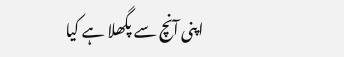اپنی آنچ سے پگھلا ہے کیا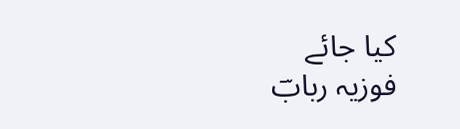کیا جائے
فوزیہ ربابؔ